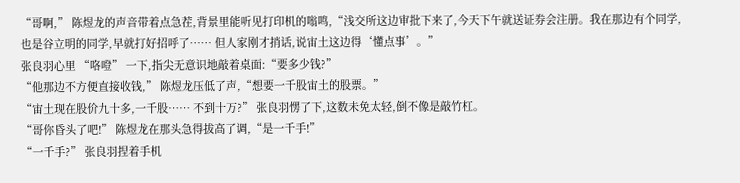“哥啊,” 陈煜龙的声音带着点急茬,背景里能听见打印机的嗡鸣,“浅交所这边审批下来了,今天下午就送证券会注册。我在那边有个同学,也是谷立明的同学,早就打好招呼了…… 但人家刚才捎话,说宙土这边得‘懂点事’。”
张良羽心里 “咯噔” 一下,指尖无意识地敲着桌面:“要多少钱?”
“他那边不方便直接收钱,” 陈煜龙压低了声,“想要一千股宙土的股票。”
“宙土现在股价九十多,一千股…… 不到十万?” 张良羽愣了下,这数未免太轻,倒不像是敲竹杠。
“哥你昏头了吧!” 陈煜龙在那头急得拔高了调,“是一千手!”
“一千手?” 张良羽捏着手机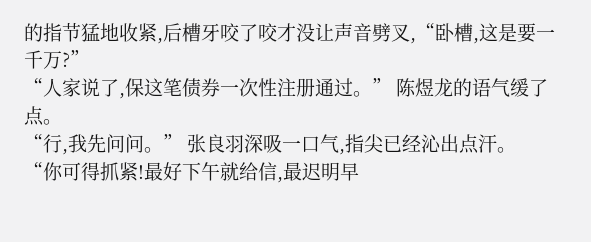的指节猛地收紧,后槽牙咬了咬才没让声音劈叉,“卧槽,这是要一千万?”
“人家说了,保这笔债券一次性注册通过。” 陈煜龙的语气缓了点。
“行,我先问问。” 张良羽深吸一口气,指尖已经沁出点汗。
“你可得抓紧!最好下午就给信,最迟明早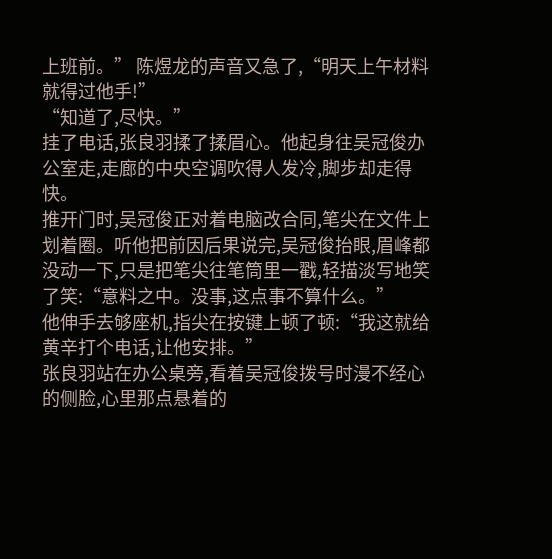上班前。” 陈煜龙的声音又急了,“明天上午材料就得过他手!”
“知道了,尽快。”
挂了电话,张良羽揉了揉眉心。他起身往吴冠俊办公室走,走廊的中央空调吹得人发冷,脚步却走得快。
推开门时,吴冠俊正对着电脑改合同,笔尖在文件上划着圈。听他把前因后果说完,吴冠俊抬眼,眉峰都没动一下,只是把笔尖往笔筒里一戳,轻描淡写地笑了笑:“意料之中。没事,这点事不算什么。”
他伸手去够座机,指尖在按键上顿了顿:“我这就给黄辛打个电话,让他安排。”
张良羽站在办公桌旁,看着吴冠俊拨号时漫不经心的侧脸,心里那点悬着的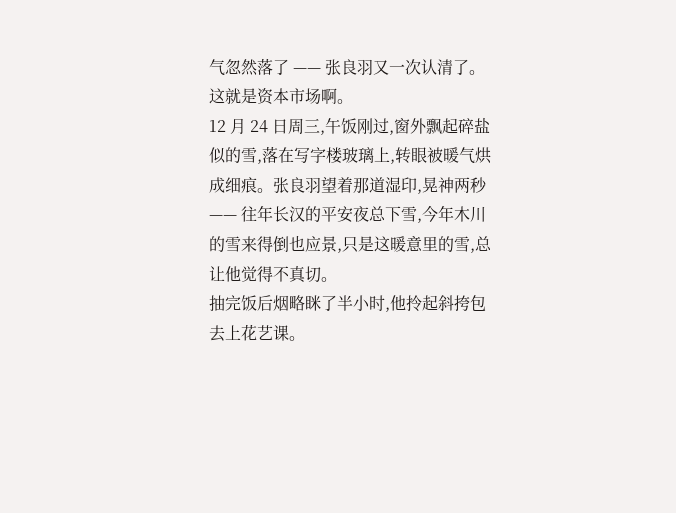气忽然落了 —— 张良羽又一次认清了。这就是资本市场啊。
12 月 24 日周三,午饭刚过,窗外飘起碎盐似的雪,落在写字楼玻璃上,转眼被暖气烘成细痕。张良羽望着那道湿印,晃神两秒 —— 往年长汉的平安夜总下雪,今年木川的雪来得倒也应景,只是这暖意里的雪,总让他觉得不真切。
抽完饭后烟略眯了半小时,他拎起斜挎包去上花艺课。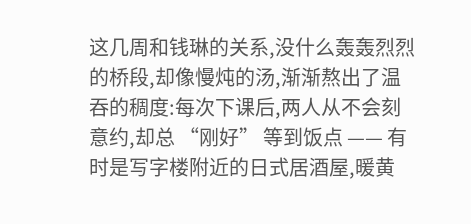这几周和钱琳的关系,没什么轰轰烈烈的桥段,却像慢炖的汤,渐渐熬出了温吞的稠度:每次下课后,两人从不会刻意约,却总 “刚好” 等到饭点 —— 有时是写字楼附近的日式居酒屋,暖黄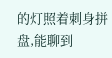的灯照着刺身拼盘,能聊到